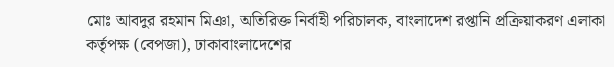মোঃ আবদুর রহমান মিঞা, অতিরিক্ত নির্বাহী পরিচালক, বাংলাদেশ রপ্তানি প্রক্রিয়াকরণ এলাকা কর্তৃপক্ষ (বেপজা), ঢাকাবাংলাদেশের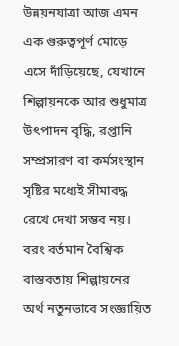উন্নয়নযাত্রা আজ এমন এক গুরুত্বপূর্ণ মোড়ে এসে দাঁড়িয়েছে, যেখানে শিল্পায়নকে আর শুধুমাত্র উৎপাদন বৃদ্ধি, রপ্তানি সম্প্রসারণ বা কর্মসংস্থান সৃষ্টির মধ্যেই সীমাবদ্ধ রেখে দেখা সম্ভব নয়। বরং বর্তমান বৈশ্বিক বাস্তবতায় শিল্পায়নের অর্থ নতুনভাবে সংজ্ঞায়িত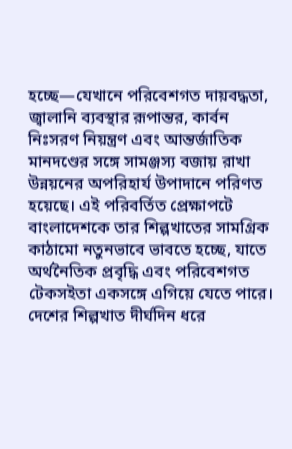হচ্ছে—যেখানে পরিবেশগত দায়বদ্ধতা, জ্বালানি ব্যবস্থার রূপান্তর, কার্বন নিঃসরণ নিয়ন্ত্রণ এবং আন্তর্জাতিক মানদণ্ডের সঙ্গে সামঞ্জস্য বজায় রাখা উন্নয়নের অপরিহার্য উপাদানে পরিণত হয়েছে। এই পরিবর্তিত প্রেক্ষাপটে বাংলাদেশকে তার শিল্পখাতের সামগ্রিক কাঠামো নতুনভাবে ভাবতে হচ্ছে, যাতে অর্থনৈতিক প্রবৃদ্ধি এবং পরিবেশগত টেকসইতা একসঙ্গে এগিয়ে যেতে পারে।
দেশের শিল্পখাত দীর্ঘদিন ধরে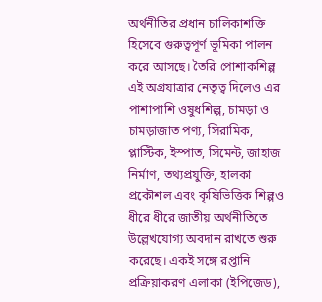অর্থনীতির প্রধান চালিকাশক্তি হিসেবে গুরুত্বপূর্ণ ভূমিকা পালন করে আসছে। তৈরি পোশাকশিল্প এই অগ্রযাত্রার নেতৃত্ব দিলেও এর পাশাপাশি ওষুধশিল্প, চামড়া ও চামড়াজাত পণ্য, সিরামিক, প্লাস্টিক, ইস্পাত, সিমেন্ট, জাহাজ নির্মাণ, তথ্যপ্রযুক্তি, হালকা প্রকৌশল এবং কৃষিভিত্তিক শিল্পও ধীরে ধীরে জাতীয় অর্থনীতিতে উল্লেখযোগ্য অবদান রাখতে শুরু করেছে। একই সঙ্গে রপ্তানি প্রক্রিয়াকরণ এলাকা (ইপিজেড),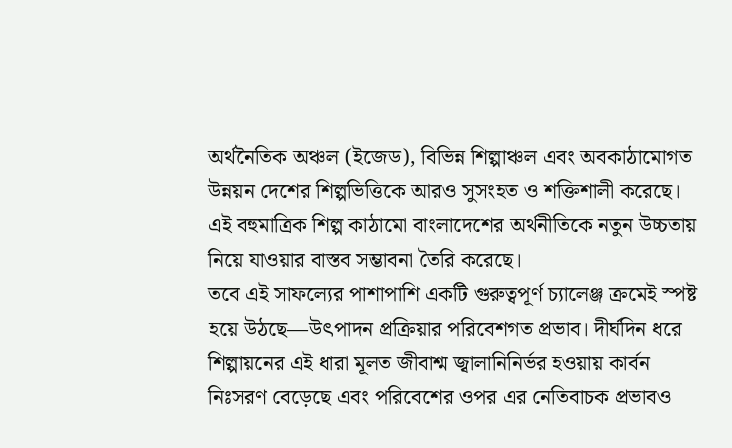অর্থনৈতিক অঞ্চল (ইজেড), বিভিন্ন শিল্পাঞ্চল এবং অবকাঠামোগত উন্নয়ন দেশের শিল্পভিত্তিকে আরও সুসংহত ও শক্তিশালী করেছে। এই বহুমাত্রিক শিল্প কাঠামো বাংলাদেশের অর্থনীতিকে নতুন উচ্চতায় নিয়ে যাওয়ার বাস্তব সম্ভাবনা তৈরি করেছে।
তবে এই সাফল্যের পাশাপাশি একটি গুরুত্বপূর্ণ চ্যালেঞ্জ ক্রমেই স্পষ্ট হয়ে উঠছে—উৎপাদন প্রক্রিয়ার পরিবেশগত প্রভাব। দীর্ঘদিন ধরে শিল্পায়নের এই ধারা মূলত জীবাশ্ম জ্বালানিনির্ভর হওয়ায় কার্বন নিঃসরণ বেড়েছে এবং পরিবেশের ওপর এর নেতিবাচক প্রভাবও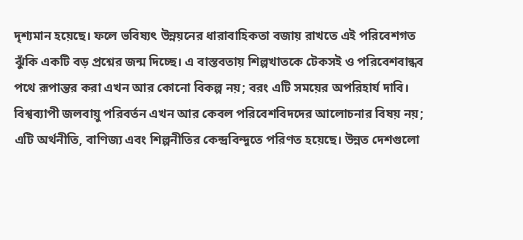দৃশ্যমান হয়েছে। ফলে ভবিষ্যৎ উন্নয়নের ধারাবাহিকতা বজায় রাখতে এই পরিবেশগত ঝুঁকি একটি বড় প্রশ্নের জন্ম দিচ্ছে। এ বাস্তবতায় শিল্পখাতকে টেকসই ও পরিবেশবান্ধব পথে রূপান্তর করা এখন আর কোনো বিকল্প নয়; বরং এটি সময়ের অপরিহার্য দাবি।
বিশ্বব্যাপী জলবায়ু পরিবর্তন এখন আর কেবল পরিবেশবিদদের আলোচনার বিষয় নয়; এটি অর্থনীতি, বাণিজ্য এবং শিল্পনীতির কেন্দ্রবিন্দুতে পরিণত হয়েছে। উন্নত দেশগুলো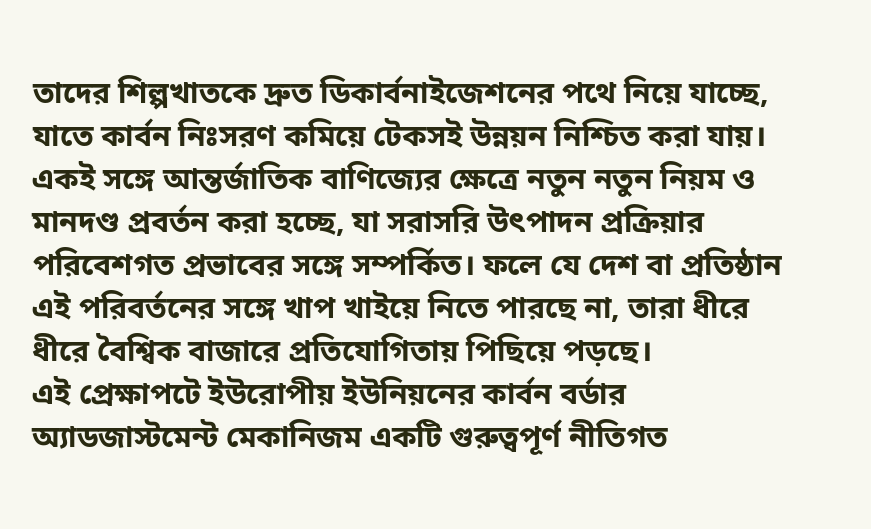তাদের শিল্পখাতকে দ্রুত ডিকার্বনাইজেশনের পথে নিয়ে যাচ্ছে, যাতে কার্বন নিঃসরণ কমিয়ে টেকসই উন্নয়ন নিশ্চিত করা যায়। একই সঙ্গে আন্তর্জাতিক বাণিজ্যের ক্ষেত্রে নতুন নতুন নিয়ম ও মানদণ্ড প্রবর্তন করা হচ্ছে, যা সরাসরি উৎপাদন প্রক্রিয়ার পরিবেশগত প্রভাবের সঙ্গে সম্পর্কিত। ফলে যে দেশ বা প্রতিষ্ঠান এই পরিবর্তনের সঙ্গে খাপ খাইয়ে নিতে পারছে না, তারা ধীরে ধীরে বৈশ্বিক বাজারে প্রতিযোগিতায় পিছিয়ে পড়ছে।
এই প্রেক্ষাপটে ইউরোপীয় ইউনিয়নের কার্বন বর্ডার অ্যাডজাস্টমেন্ট মেকানিজম একটি গুরুত্বপূর্ণ নীতিগত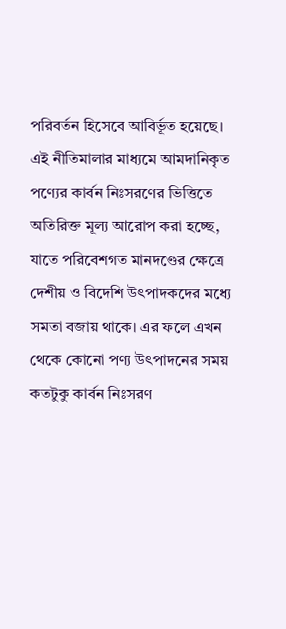পরিবর্তন হিসেবে আবির্ভূত হয়েছে। এই নীতিমালার মাধ্যমে আমদানিকৃত পণ্যের কার্বন নিঃসরণের ভিত্তিতে অতিরিক্ত মূল্য আরোপ করা হচ্ছে, যাতে পরিবেশগত মানদণ্ডের ক্ষেত্রে দেশীয় ও বিদেশি উৎপাদকদের মধ্যে সমতা বজায় থাকে। এর ফলে এখন থেকে কোনো পণ্য উৎপাদনের সময় কতটুকু কার্বন নিঃসরণ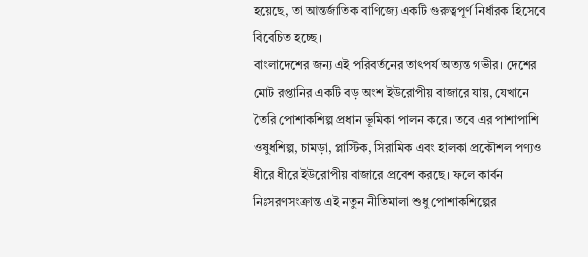হয়েছে, তা আন্তর্জাতিক বাণিজ্যে একটি গুরুত্বপূর্ণ নির্ধারক হিসেবে বিবেচিত হচ্ছে।
বাংলাদেশের জন্য এই পরিবর্তনের তাৎপর্য অত্যন্ত গভীর। দেশের মোট রপ্তানির একটি বড় অংশ ইউরোপীয় বাজারে যায়, যেখানে তৈরি পোশাকশিল্প প্রধান ভূমিকা পালন করে। তবে এর পাশাপাশি ওষুধশিল্প, চামড়া, প্লাস্টিক, সিরামিক এবং হালকা প্রকৌশল পণ্যও ধীরে ধীরে ইউরোপীয় বাজারে প্রবেশ করছে। ফলে কার্বন নিঃসরণসংক্রান্ত এই নতুন নীতিমালা শুধু পোশাকশিল্পের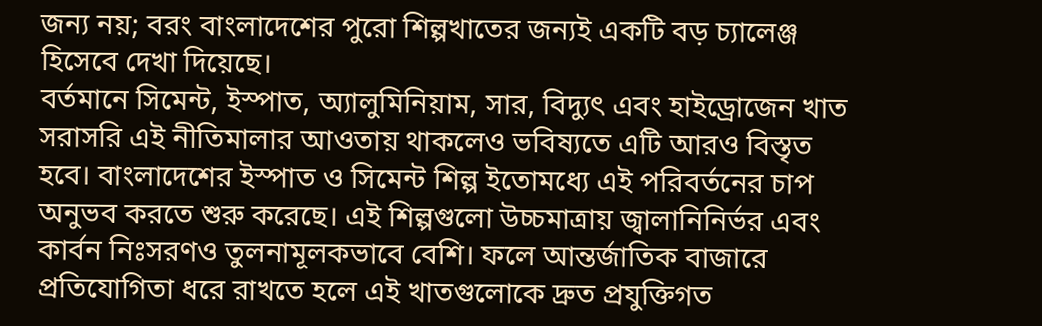জন্য নয়; বরং বাংলাদেশের পুরো শিল্পখাতের জন্যই একটি বড় চ্যালেঞ্জ হিসেবে দেখা দিয়েছে।
বর্তমানে সিমেন্ট, ইস্পাত, অ্যালুমিনিয়াম, সার, বিদ্যুৎ এবং হাইড্রোজেন খাত সরাসরি এই নীতিমালার আওতায় থাকলেও ভবিষ্যতে এটি আরও বিস্তৃত হবে। বাংলাদেশের ইস্পাত ও সিমেন্ট শিল্প ইতোমধ্যে এই পরিবর্তনের চাপ অনুভব করতে শুরু করেছে। এই শিল্পগুলো উচ্চমাত্রায় জ্বালানিনির্ভর এবং কার্বন নিঃসরণও তুলনামূলকভাবে বেশি। ফলে আন্তর্জাতিক বাজারে প্রতিযোগিতা ধরে রাখতে হলে এই খাতগুলোকে দ্রুত প্রযুক্তিগত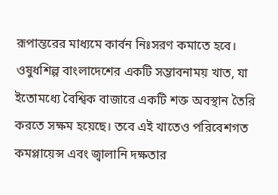রূপান্তরের মাধ্যমে কার্বন নিঃসরণ কমাতে হবে।
ওষুধশিল্প বাংলাদেশের একটি সম্ভাবনাময় খাত, যা ইতোমধ্যে বৈশ্বিক বাজারে একটি শক্ত অবস্থান তৈরি করতে সক্ষম হয়েছে। তবে এই খাতেও পরিবেশগত কমপ্লায়েন্স এবং জ্বালানি দক্ষতার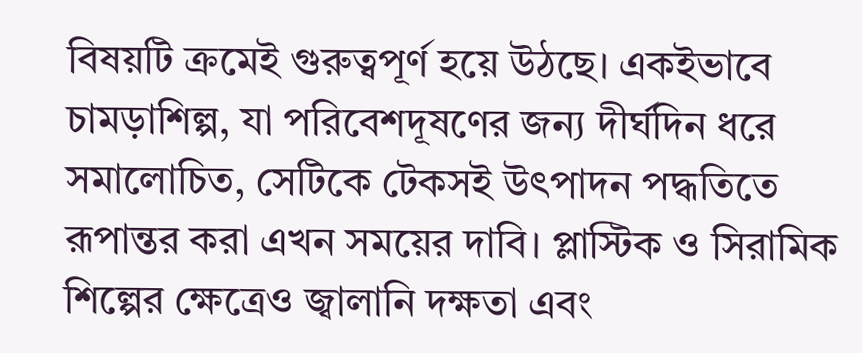বিষয়টি ক্রমেই গুরুত্বপূর্ণ হয়ে উঠছে। একইভাবে চামড়াশিল্প, যা পরিবেশদূষণের জন্য দীর্ঘদিন ধরে সমালোচিত, সেটিকে টেকসই উৎপাদন পদ্ধতিতে রূপান্তর করা এখন সময়ের দাবি। প্লাস্টিক ও সিরামিক শিল্পের ক্ষেত্রেও জ্বালানি দক্ষতা এবং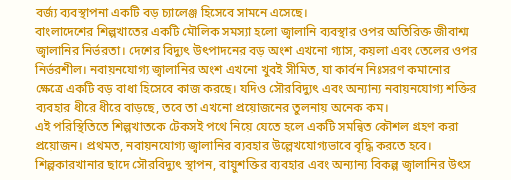বর্জ্য ব্যবস্থাপনা একটি বড় চ্যালেঞ্জ হিসেবে সামনে এসেছে।
বাংলাদেশের শিল্পখাতের একটি মৌলিক সমস্যা হলো জ্বালানি ব্যবস্থার ওপর অতিরিক্ত জীবাশ্ম জ্বালানির নির্ভরতা। দেশের বিদ্যুৎ উৎপাদনের বড় অংশ এখনো গ্যাস, কয়লা এবং তেলের ওপর নির্ভরশীল। নবায়নযোগ্য জ্বালানির অংশ এখনো খুবই সীমিত, যা কার্বন নিঃসরণ কমানোর ক্ষেত্রে একটি বড় বাধা হিসেবে কাজ করছে। যদিও সৌরবিদ্যুৎ এবং অন্যান্য নবায়নযোগ্য শক্তির ব্যবহার ধীরে ধীরে বাড়ছে, তবে তা এখনো প্রয়োজনের তুলনায় অনেক কম।
এই পরিস্থিতিতে শিল্পখাতকে টেকসই পথে নিয়ে যেতে হলে একটি সমন্বিত কৌশল গ্রহণ করা প্রয়োজন। প্রথমত, নবায়নযোগ্য জ্বালানির ব্যবহার উল্লেখযোগ্যভাবে বৃদ্ধি করতে হবে। শিল্পকারখানার ছাদে সৌরবিদ্যুৎ স্থাপন, বায়ুশক্তির ব্যবহার এবং অন্যান্য বিকল্প জ্বালানির উৎস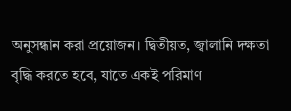অনুসন্ধান করা প্রয়োজন। দ্বিতীয়ত, জ্বালানি দক্ষতা বৃদ্ধি করতে হবে, যাতে একই পরিমাণ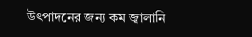উৎপাদনের জন্য কম জ্বালানি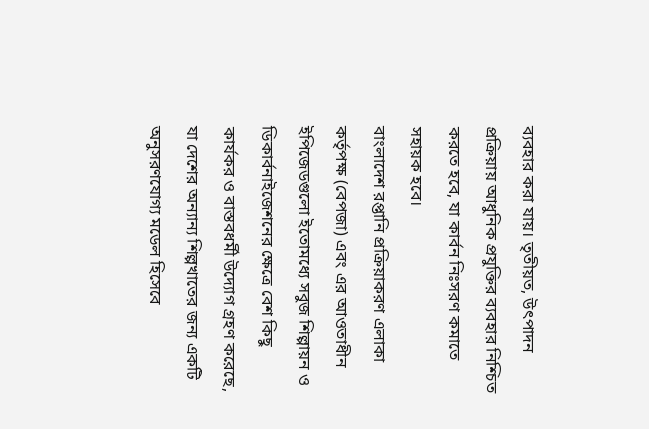ব্যবহার করা যায়। তৃতীয়ত, উৎপাদন প্রক্রিয়ায় আধুনিক প্রযুক্তির ব্যবহার নিশ্চিত করতে হবে, যা কার্বন নিঃসরণ কমাতে সহায়ক হবে।
বাংলাদেশ রপ্তানি প্রক্রিয়াকরণ এলাকা কর্তৃপক্ষ (বেপজা) এবং এর আওতাধীন ইপিজেডগুলো ইতোমধ্যে সবুজ শিল্পায়ন ও ডিকার্বনাইজেশনের ক্ষেত্রে বেশ কিছু কার্যকর ও বাস্তবধর্মী উদ্যোগ গ্রহণ করেছে, যা দেশের অন্যান্য শিল্পখাতের জন্য একটি অনুসরণযোগ্য মডেল হিসেবে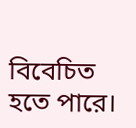বিবেচিত হতে পারে।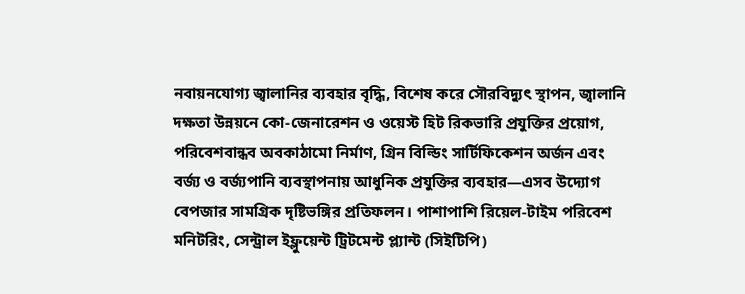নবায়নযোগ্য জ্বালানির ব্যবহার বৃদ্ধি, বিশেষ করে সৌরবিদ্যুৎ স্থাপন, জ্বালানি দক্ষতা উন্নয়নে কো-জেনারেশন ও ওয়েস্ট হিট রিকভারি প্রযুক্তির প্রয়োগ, পরিবেশবান্ধব অবকাঠামো নির্মাণ, গ্রিন বিল্ডিং সার্টিফিকেশন অর্জন এবং বর্জ্য ও বর্জ্যপানি ব্যবস্থাপনায় আধুনিক প্রযুক্তির ব্যবহার—এসব উদ্যোগ বেপজার সামগ্রিক দৃষ্টিভঙ্গির প্রতিফলন। পাশাপাশি রিয়েল-টাইম পরিবেশ মনিটরিং, সেন্ট্রাল ইফ্লুয়েন্ট ট্রিটমেন্ট প্ল্যান্ট (সিইটিপি)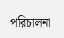পরিচালনা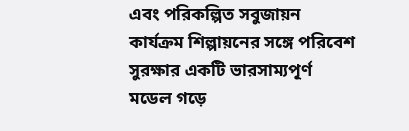এবং পরিকল্পিত সবুজায়ন কার্যক্রম শিল্পায়নের সঙ্গে পরিবেশ সুরক্ষার একটি ভারসাম্যপূর্ণ মডেল গড়ে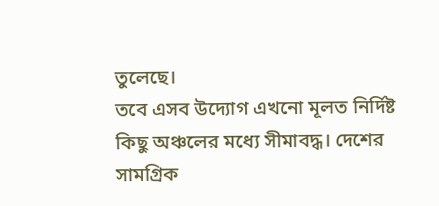তুলেছে।
তবে এসব উদ্যোগ এখনো মূলত নির্দিষ্ট কিছু অঞ্চলের মধ্যে সীমাবদ্ধ। দেশের সামগ্রিক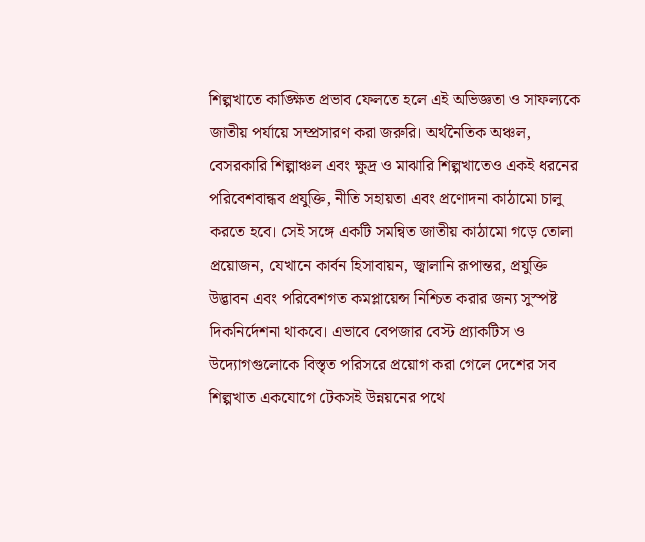শিল্পখাতে কাঙ্ক্ষিত প্রভাব ফেলতে হলে এই অভিজ্ঞতা ও সাফল্যকে জাতীয় পর্যায়ে সম্প্রসারণ করা জরুরি। অর্থনৈতিক অঞ্চল, বেসরকারি শিল্পাঞ্চল এবং ক্ষুদ্র ও মাঝারি শিল্পখাতেও একই ধরনের পরিবেশবান্ধব প্রযুক্তি, নীতি সহায়তা এবং প্রণোদনা কাঠামো চালু করতে হবে। সেই সঙ্গে একটি সমন্বিত জাতীয় কাঠামো গড়ে তোলা প্রয়োজন, যেখানে কার্বন হিসাবায়ন, জ্বালানি রূপান্তর, প্রযুক্তি উদ্ভাবন এবং পরিবেশগত কমপ্লায়েন্স নিশ্চিত করার জন্য সুস্পষ্ট দিকনির্দেশনা থাকবে। এভাবে বেপজার বেস্ট প্র্যাকটিস ও উদ্যোগগুলোকে বিস্তৃত পরিসরে প্রয়োগ করা গেলে দেশের সব শিল্পখাত একযোগে টেকসই উন্নয়নের পথে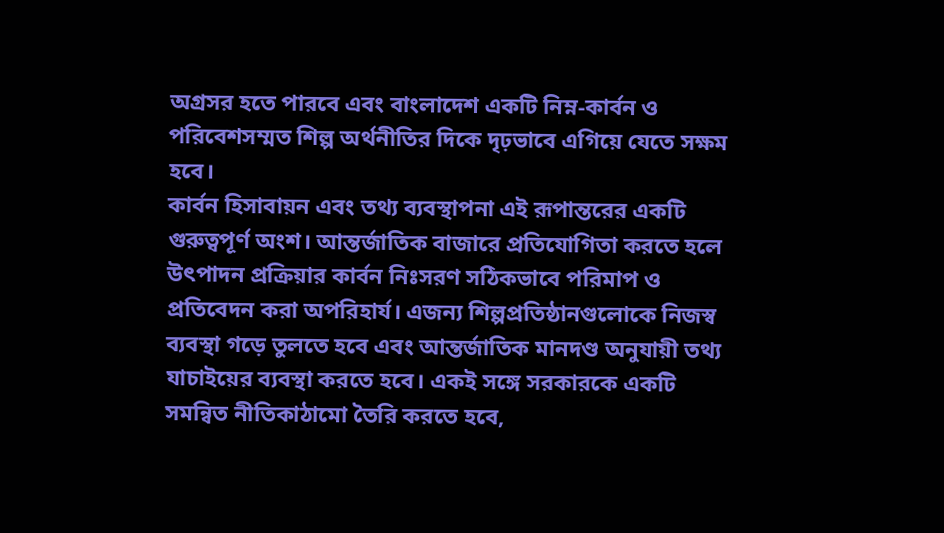অগ্রসর হতে পারবে এবং বাংলাদেশ একটি নিম্ন-কার্বন ও পরিবেশসম্মত শিল্প অর্থনীতির দিকে দৃঢ়ভাবে এগিয়ে যেতে সক্ষম হবে।
কার্বন হিসাবায়ন এবং তথ্য ব্যবস্থাপনা এই রূপান্তরের একটি গুরুত্বপূর্ণ অংশ। আন্তর্জাতিক বাজারে প্রতিযোগিতা করতে হলে উৎপাদন প্রক্রিয়ার কার্বন নিঃসরণ সঠিকভাবে পরিমাপ ও প্রতিবেদন করা অপরিহার্য। এজন্য শিল্পপ্রতিষ্ঠানগুলোকে নিজস্ব ব্যবস্থা গড়ে তুলতে হবে এবং আন্তর্জাতিক মানদণ্ড অনুযায়ী তথ্য যাচাইয়ের ব্যবস্থা করতে হবে। একই সঙ্গে সরকারকে একটি সমন্বিত নীতিকাঠামো তৈরি করতে হবে,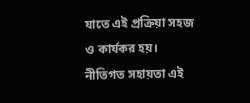যাতে এই প্রক্রিয়া সহজ ও কার্যকর হয়।
নীতিগত সহায়তা এই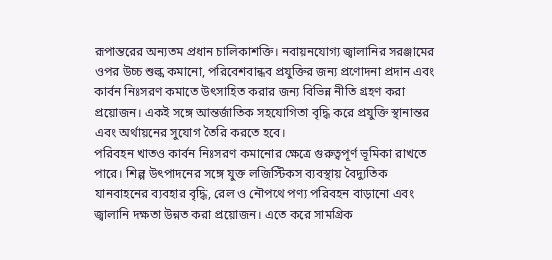রূপান্তরের অন্যতম প্রধান চালিকাশক্তি। নবায়নযোগ্য জ্বালানির সরঞ্জামের ওপর উচ্চ শুল্ক কমানো, পরিবেশবান্ধব প্রযুক্তির জন্য প্রণোদনা প্রদান এবং কার্বন নিঃসরণ কমাতে উৎসাহিত করার জন্য বিভিন্ন নীতি গ্রহণ করা প্রয়োজন। একই সঙ্গে আন্তর্জাতিক সহযোগিতা বৃদ্ধি করে প্রযুক্তি স্থানান্তর এবং অর্থায়নের সুযোগ তৈরি করতে হবে।
পরিবহন খাতও কার্বন নিঃসরণ কমানোর ক্ষেত্রে গুরুত্বপূর্ণ ভূমিকা রাখতে পারে। শিল্প উৎপাদনের সঙ্গে যুক্ত লজিস্টিকস ব্যবস্থায় বৈদ্যুতিক যানবাহনের ব্যবহার বৃদ্ধি, রেল ও নৌপথে পণ্য পরিবহন বাড়ানো এবং জ্বালানি দক্ষতা উন্নত করা প্রয়োজন। এতে করে সামগ্রিক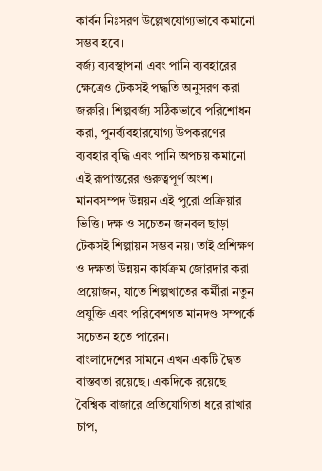কার্বন নিঃসরণ উল্লেখযোগ্যভাবে কমানো সম্ভব হবে।
বর্জ্য ব্যবস্থাপনা এবং পানি ব্যবহারের ক্ষেত্রেও টেকসই পদ্ধতি অনুসরণ করা জরুরি। শিল্পবর্জ্য সঠিকভাবে পরিশোধন করা, পুনর্ব্যবহারযোগ্য উপকরণের ব্যবহার বৃদ্ধি এবং পানি অপচয় কমানো এই রূপান্তরের গুরুত্বপূর্ণ অংশ।
মানবসম্পদ উন্নয়ন এই পুরো প্রক্রিয়ার ভিত্তি। দক্ষ ও সচেতন জনবল ছাড়া টেকসই শিল্পায়ন সম্ভব নয়। তাই প্রশিক্ষণ ও দক্ষতা উন্নয়ন কার্যক্রম জোরদার করা প্রয়োজন, যাতে শিল্পখাতের কর্মীরা নতুন প্রযুক্তি এবং পরিবেশগত মানদণ্ড সম্পর্কে সচেতন হতে পারেন।
বাংলাদেশের সামনে এখন একটি দ্বৈত বাস্তবতা রয়েছে। একদিকে রয়েছে বৈশ্বিক বাজারে প্রতিযোগিতা ধরে রাখার চাপ,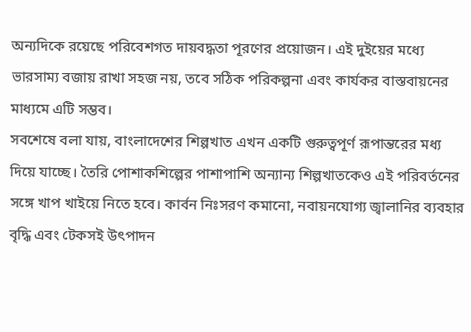অন্যদিকে রয়েছে পরিবেশগত দায়বদ্ধতা পূরণের প্রয়োজন। এই দুইয়ের মধ্যে ভারসাম্য বজায় রাখা সহজ নয়, তবে সঠিক পরিকল্পনা এবং কার্যকর বাস্তবায়নের মাধ্যমে এটি সম্ভব।
সবশেষে বলা যায়, বাংলাদেশের শিল্পখাত এখন একটি গুরুত্বপূর্ণ রূপান্তরের মধ্য দিয়ে যাচ্ছে। তৈরি পোশাকশিল্পের পাশাপাশি অন্যান্য শিল্পখাতকেও এই পরিবর্তনের সঙ্গে খাপ খাইয়ে নিতে হবে। কার্বন নিঃসরণ কমানো, নবায়নযোগ্য জ্বালানির ব্যবহার বৃদ্ধি এবং টেকসই উৎপাদন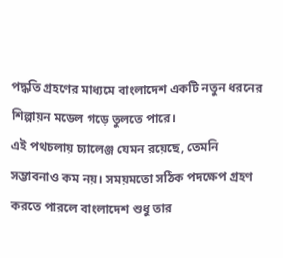পদ্ধতি গ্রহণের মাধ্যমে বাংলাদেশ একটি নতুন ধরনের শিল্পায়ন মডেল গড়ে তুলতে পারে।
এই পথচলায় চ্যালেঞ্জ যেমন রয়েছে, তেমনি সম্ভাবনাও কম নয়। সময়মতো সঠিক পদক্ষেপ গ্রহণ করতে পারলে বাংলাদেশ শুধু তার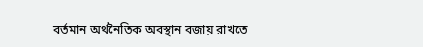বর্তমান অর্থনৈতিক অবস্থান বজায় রাখতে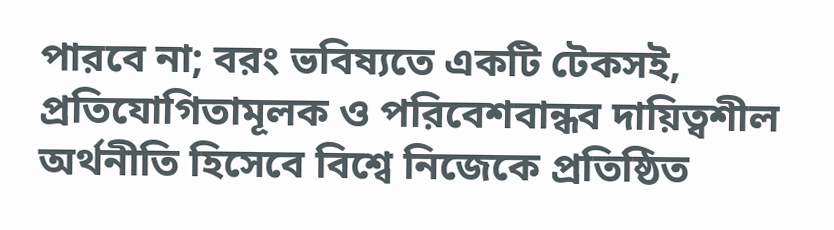পারবে না; বরং ভবিষ্যতে একটি টেকসই, প্রতিযোগিতামূলক ও পরিবেশবান্ধব দায়িত্বশীল অর্থনীতি হিসেবে বিশ্বে নিজেকে প্রতিষ্ঠিত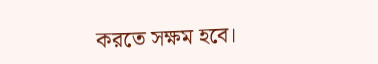করতে সক্ষম হবে।